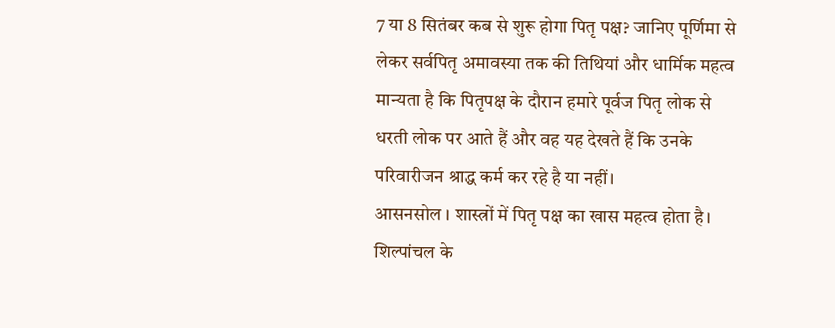7 या 8 सितंबर कब से शुरू होगा पितृ पक्ष? जानिए पूर्णिमा से लेकर सर्वपितृ अमावस्या तक की तिथियां और धार्मिक महत्व
मान्यता है कि पितृपक्ष के दौरान हमारे पूर्वज पितृ लोक से धरती लोक पर आते हैं और वह यह देखते हैं कि उनके परिवारीजन श्राद्ध कर्म कर रहे है या नहीं।
आसनसोल । शास्त्रों में पितृ पक्ष का खास महत्व होता है। शिल्पांचल के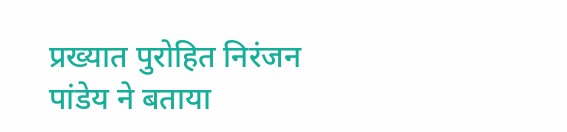प्रख्यात पुरोहित निरंजन पांडेय ने बताया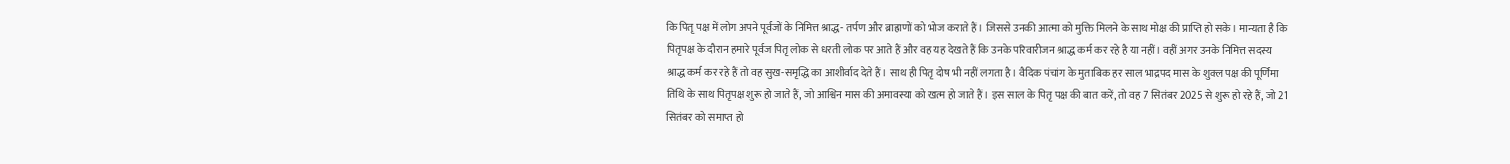कि पितृ पक्ष में लोग अपने पूर्वजों के निमित्त श्राद्ध- तर्पण और ब्राह्राणों को भोज कराते हैं। जिससे उनकी आत्मा को मुक्ति मिलने के साथ मोक्ष की प्राप्ति हो सके। मान्यता है कि पितृपक्ष के दौरान हमारे पूर्वज पितृ लोक से धरती लोक पर आते हैं और वह यह देखते हैं कि उनके परिवारीजन श्राद्ध कर्म कर रहे है या नहीं। वहीं अगर उनके निमित्त सदस्य श्राद्ध कर्म कर रहे हैं तो वह सुख-समृद्धि का आशीर्वाद देते हैं। साथ ही पितृ दोष भी नहीं लगता है। वैदिक पंचांग के मुताबिक हर साल भाद्रपद मास के शुक्ल पक्ष की पूर्णिमा तिथि के साथ पितृपक्ष शुरू हो जाते हैं, जो आश्विन मास की अमावस्या को खत्म हो जाते हैं। इस साल के पितृ पक्ष की बात करें, तो वह 7 सितंबर 2025 से शुरू हो रहे हैं, जो 21 सितंबर को समाप्त हो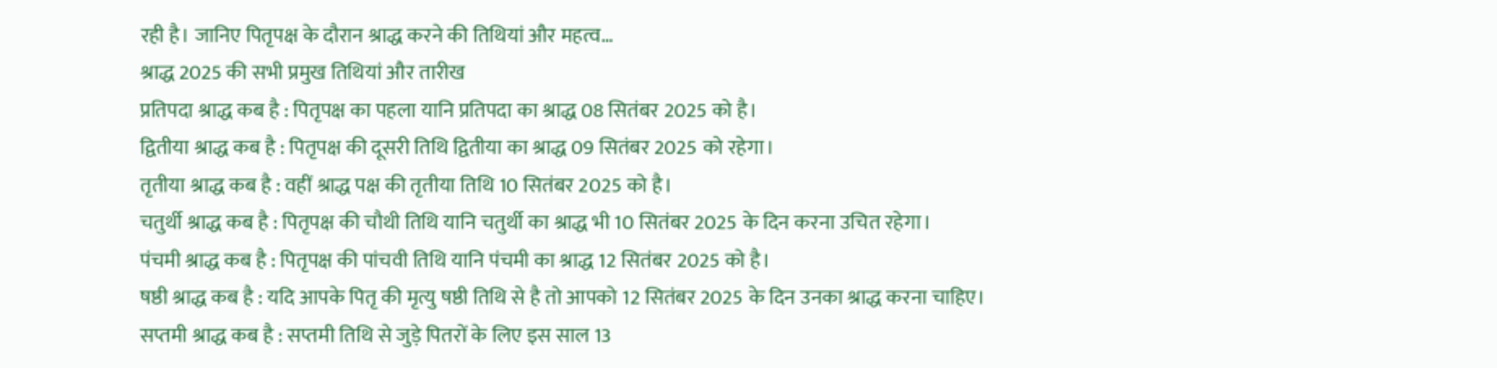रही है। जानिए पितृपक्ष के दौरान श्राद्ध करने की तिथियां और महत्व…
श्राद्ध 2025 की सभी प्रमुख तिथियां और तारीख
प्रतिपदा श्राद्ध कब है : पितृपक्ष का पहला यानि प्रतिपदा का श्राद्ध 08 सितंबर 2025 को है।
द्वितीया श्राद्ध कब है : पितृपक्ष की दूसरी तिथि द्वितीया का श्राद्ध 09 सितंबर 2025 को रहेगा।
तृतीया श्राद्ध कब है : वहीं श्राद्ध पक्ष की तृतीया तिथि 10 सितंबर 2025 को है।
चतुर्थी श्राद्ध कब है : पितृपक्ष की चौथी तिथि यानि चतुर्थी का श्राद्ध भी 10 सितंबर 2025 के दिन करना उचित रहेगा।
पंचमी श्राद्ध कब है : पितृपक्ष की पांचवी तिथि यानि पंचमी का श्राद्ध 12 सितंबर 2025 को है।
षष्ठी श्राद्ध कब है : यदि आपके पितृ की मृत्यु षष्ठी तिथि से है तो आपको 12 सितंबर 2025 के दिन उनका श्राद्ध करना चाहिए।
सप्तमी श्राद्ध कब है : सप्तमी तिथि से जुड़े पितरों के लिए इस साल 13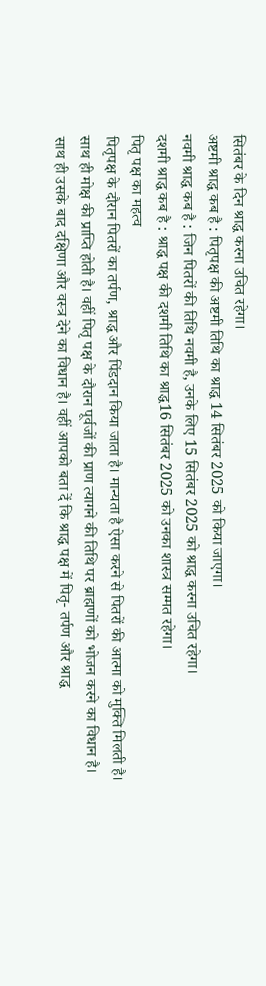सितंबर के दिन श्राद्ध करना उचित रहेगा।
अष्टमी श्राद्ध कब है : पितृपक्ष की अष्टमी तिथि का श्राद्ध 14 सितंबर 2025 को किया जाएगा।
नवमी श्राद्ध कब है : जिन पितरों की तिथि नवमी है, उनके लिए 15 सितंबर 2025 को श्राद्ध करना उचित रहेगा।
दशमी श्राद्ध कब है : श्राद्ध पक्ष की दशमी तिथि का श्राद्ध16 सितंबर 2025 को उनका शास्त्र सम्मत रहेगा।
पितृ पक्ष का महत्व
पितृपक्ष के दौरान पितरों का तर्पण, श्राद्ध और पिंडदान किया जाता है। मान्यता है ऐसा करने से पितरों की आत्मा को मुक्ति मिलती है। साथ ही मोक्ष की प्राप्ति होती है। वहीं पितृ पक्ष के दौरान पूर्वजों की प्राण त्यागने की तिथि पर ब्राह्मणों को भोजन करने का विधान है। साथ ही उसके बाद दक्षिणा और वस्त्र देने का विधान है। वहीं आपको बता दें कि श्राद्ध पक्ष में पितृ- तर्पण और श्राद्ध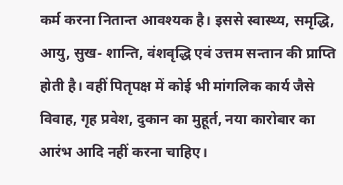कर्म करना नितान्त आवश्यक है। इससे स्वास्थ्य, समृद्धि, आयु, सुख- शान्ति, वंशवृद्धि एवं उत्तम सन्तान की प्राप्ति होती है। वहीं पितृपक्ष में कोई भी मांगलिक कार्य जैसे विवाह, गृह प्रवेश, दुकान का मुहूर्त, नया कारोबार का आरंभ आदि नहीं करना चाहिए।